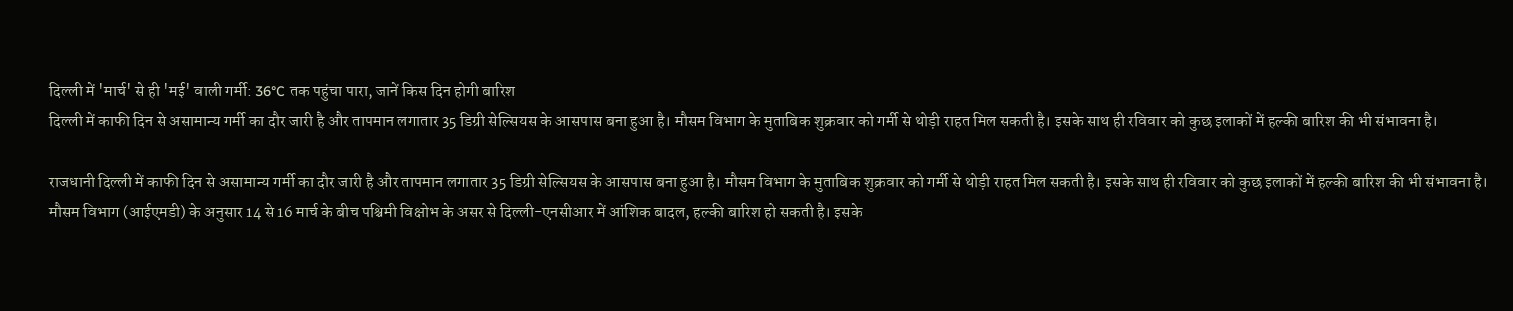दिल्ली में 'मार्च' से ही 'मई' वाली गर्मी: 36°C तक पहुंचा पारा, जानें किस दिन होगी बारिश
दिल्ली में काफी दिन से असामान्य गर्मी का दौर जारी है और तापमान लगातार 35 डिग्री सेल्सियस के आसपास बना हुआ है। मौसम विभाग के मुताबिक शुक्रवार को गर्मी से थोड़ी राहत मिल सकती है। इसके साथ ही रविवार को कुछ इलाकों में हल्की बारिश की भी संभावना है।

राजधानी दिल्ली में काफी दिन से असामान्य गर्मी का दौर जारी है और तापमान लगातार 35 डिग्री सेल्सियस के आसपास बना हुआ है। मौसम विभाग के मुताबिक शुक्रवार को गर्मी से थोड़ी राहत मिल सकती है। इसके साथ ही रविवार को कुछ इलाकों में हल्की बारिश की भी संभावना है।
मौसम विभाग (आईएमडी) के अनुसार 14 से 16 मार्च के बीच पश्चिमी विक्षोभ के असर से दिल्ली-एनसीआर में आंशिक बादल, हल्की बारिश हो सकती है। इसके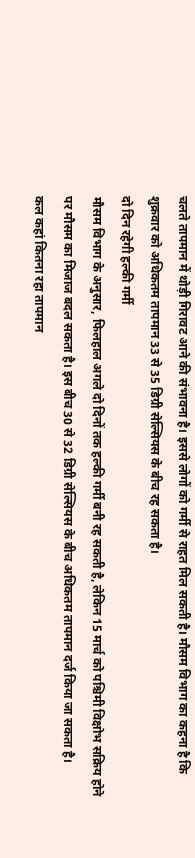चलते तापमान में थोड़ी गिरावट आने की संभावना है। इससे लोगों को गर्मी से राहत मिल सकती है। मौसम विभाग का कहना है कि शुक्रवार को अधिकतम तापमान 33 से 35 डिग्री सेल्सियस के बीच रह सकता है।
दो दिन रहेगी हल्की गर्मी
मौसम विभाग के अनुसार, फिलहाल अगले दो दिनों तक हल्की गर्मी बनी रह सकती है, लेकिन 15 मार्च को पश्चिमी विक्षोभ सक्रिय होने पर मौसम का मिजाज बदल सकता है। इस बीच 30 से 32 डिग्री सेल्सियस के बीच अधिकतम तापमान दर्ज किया जा सकता है।
कल कहां कितना रहा तापमान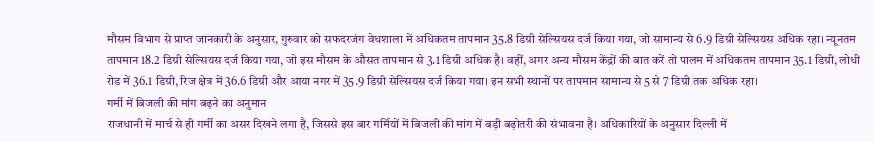मौसम विभाग से प्राप्त जानकारी के अनुसार, गुरुवार को सफदरजंग वेधशाला में अधिकतम तापमान 35.8 डिग्री सेल्सियस दर्ज किया गया, जो सामान्य से 6.9 डिग्री सेल्सियस अधिक रहा। न्यूनतम तापमान 18.2 डिग्री सेल्सियस दर्ज किया गया, जो इस मौसम के औसत तापमान से 3.1 डिग्री अधिक है। वहीं, अगर अन्य मौसम केंद्रों की बात करें तो पालम में अधिकतम तापमान 35.1 डिग्री, लोधी रोड में 36.1 डिग्री, रिज क्षेत्र में 36.6 डिग्री और आया नगर में 35.9 डिग्री सेल्सियस दर्ज किया गया। इन सभी स्थानों पर तापमान सामान्य से 5 से 7 डिग्री तक अधिक रहा।
गर्मी में बिजली की मांग बढ़ने का अनुमान
राजधानी में मार्च से ही गर्मी का असर दिखने लगा है, जिससे इस बार गर्मियों में बिजली की मांग में बड़ी बढ़ोतरी की संभावना है। अधिकारियों के अनुसार दिल्ली में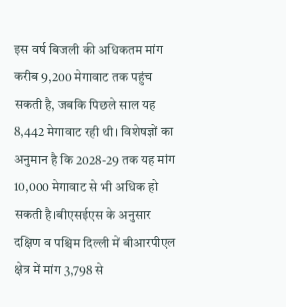इस वर्ष बिजली की अधिकतम मांग करीब 9,200 मेगावाट तक पहुंच सकती है, जबकि पिछले साल यह 8,442 मेगावाट रही थी। विशेषज्ञों का अनुमान है कि 2028-29 तक यह मांग 10,000 मेगावाट से भी अधिक हो सकती है।बीएसईएस के अनुसार दक्षिण व पश्चिम दिल्ली में बीआरपीएल क्षेत्र में मांग 3,798 से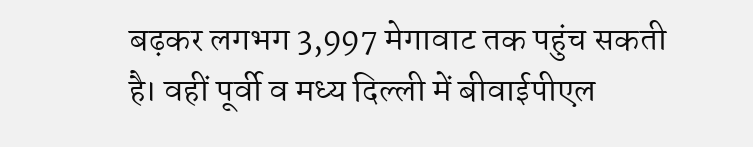बढ़कर लगभग 3,997 मेगावाट तक पहुंच सकती है। वहीं पूर्वी व मध्य दिल्ली में बीवाईपीएल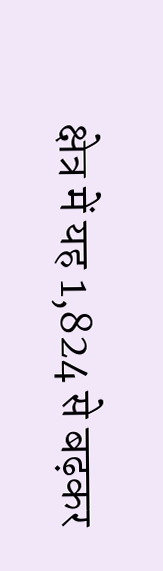क्षेत्र में यह 1,824 से बढ़कर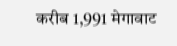करीब 1,991 मेगावाट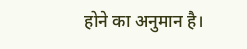होने का अनुमान है।